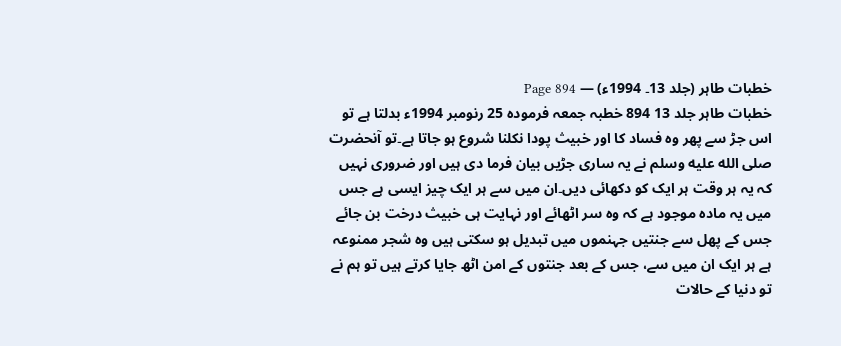خطبات طاہر (جلد 13۔ 1994ء) — Page 894
خطبات طاہر جلد 13 894 خطبہ جمعہ فرمودہ 25 رنومبر 1994ء بدلتا ہے تو اس جڑ سے پھر وہ فساد کا اور خبیث پودا نکلنا شروع ہو جاتا ہے۔تو آنحضرت صلى الله عليه وسلم نے یہ ساری جڑیں بیان فرما دی ہیں اور ضروری نہیں کہ یہ ہر وقت ہر ایک کو دکھائی دیں۔ان میں سے ہر ایک چیز ایسی ہے جس میں یہ مادہ موجود ہے کہ وہ سر اٹھائے اور نہایت ہی خبیث درخت بن جائے جس کے پھل سے جنتیں جہنموں میں تبدیل ہو سکتی ہیں وہ شجر ممنوعہ ہے ہر ایک ان میں سے، جس کے بعد جنتوں کے امن اٹھ جایا کرتے ہیں تو ہم نے تو دنیا کے حالات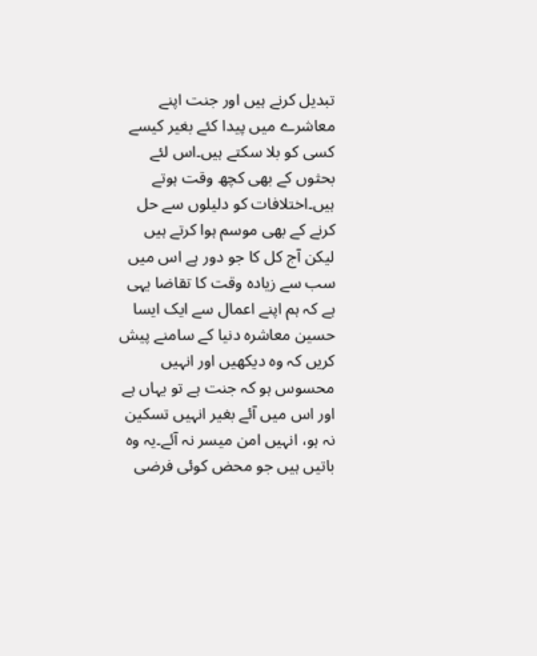تبدیل کرنے ہیں اور جنت اپنے معاشرے میں پیدا کئے بغیر کیسے کسی کو بلا سکتے ہیں۔اس لئے بحثوں کے بھی کچھ وقت ہوتے ہیں۔اختلافات کو دلیلوں سے حل کرنے کے بھی موسم ہوا کرتے ہیں لیکن آج کل کا جو دور ہے اس میں سب سے زیادہ وقت کا تقاضا یہی ہے کہ ہم اپنے اعمال سے ایک ایسا حسین معاشرہ دنیا کے سامنے پیش کریں کہ وہ دیکھیں اور انہیں محسوس ہو کہ جنت ہے تو یہاں ہے اور اس میں آئے بغیر انہیں تسکین نہ ہو، انہیں امن میسر نہ آئے۔یہ وہ باتیں ہیں جو محض کوئی فرضی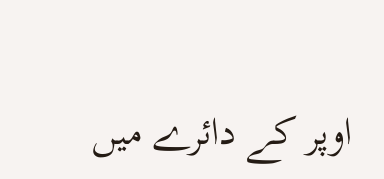اوپر کے دائرے میں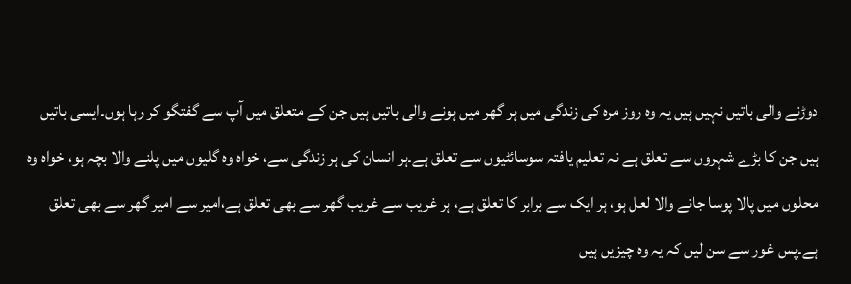دوڑنے والی باتیں نہیں ہیں یہ وہ روز مرہ کی زندگی میں ہر گھر میں ہونے والی باتیں ہیں جن کے متعلق میں آپ سے گفتگو کر رہا ہوں۔ایسی باتیں ہیں جن کا بڑے شہروں سے تعلق ہے نہ تعلیم یافتہ سوسائٹیوں سے تعلق ہے۔ہر انسان کی ہر زندگی سے، خواہ وہ گلیوں میں پلنے والا بچہ ہو، خواہ وہ محلوں میں پالا پوسا جانے والا لعل ہو، ہر ایک سے برابر کا تعلق ہے، ہر غریب سے غریب گھر سے بھی تعلق ہے،امیر سے امیر گھر سے بھی تعلق ہے۔پس غور سے سن لیں کہ یہ وہ چیزیں ہیں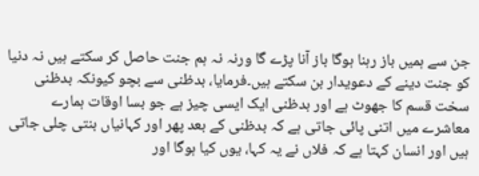جن سے ہمیں باز رہنا ہوگا باز آنا پڑے گا ورنہ نہ ہم جنت حاصل کر سکتے ہیں نہ دنیا کو جنت دینے کے دعویدار بن سکتے ہیں۔فرمایا، بدظنی سے بچو کیونکہ بدظنی سخت قسم کا جھوٹ ہے اور بدظنی ایک ایسی چیز ہے جو بسا اوقات ہمارے معاشرے میں اتنی پائی جاتی ہے کہ بدظنی کے بعد پھر اور کہانیاں بنتی چلی جاتی ہیں اور انسان کہتا ہے کہ فلاں نے یہ کہا، یوں کیا ہوگا اور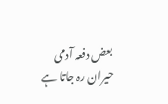بعض دفعہ آدمی حیران رہ جاتا ہے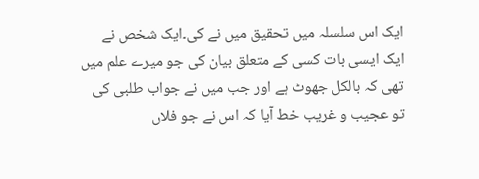ایک اس سلسلہ میں تحقیق میں نے کی۔ایک شخص نے ایک ایسی بات کسی کے متعلق بیان کی جو میرے علم میں تھی کہ بالکل جھوٹ ہے اور جب میں نے جواب طلبی کی تو عجیب و غریب خط آیا کہ اس نے جو فلاں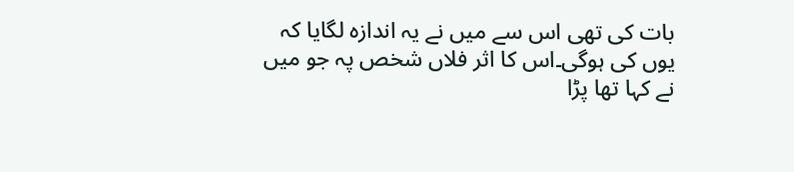بات کی تھی اس سے میں نے یہ اندازہ لگایا کہ یوں کی ہوگی۔اس کا اثر فلاں شخص پہ جو میں نے کہا تھا پڑا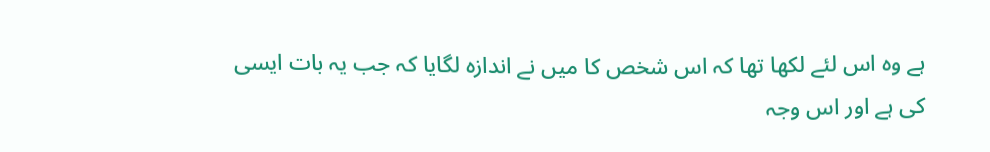ہے وہ اس لئے لکھا تھا کہ اس شخص کا میں نے اندازہ لگایا کہ جب یہ بات ایسی کی ہے اور اس وجہ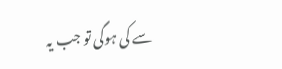سے کی ہوگی تو جب یہ